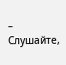– Слушайте,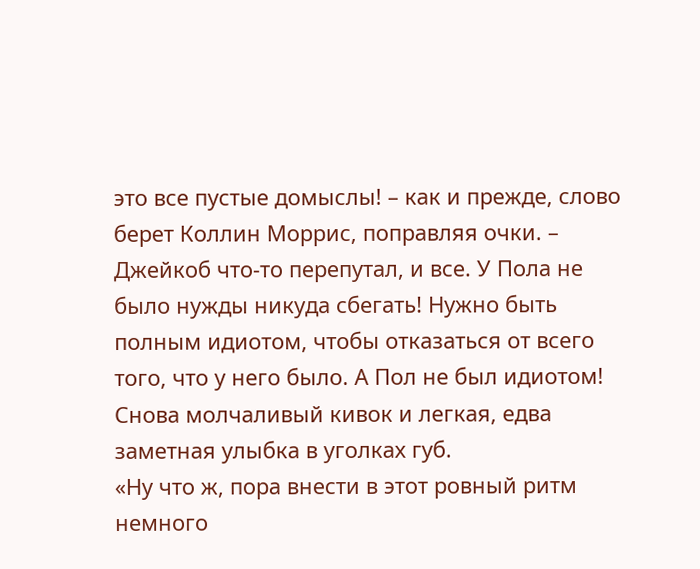это все пустые домыслы! – как и прежде, слово берет Коллин Моррис, поправляя очки. – Джейкоб что-то перепутал, и все. У Пола не было нужды никуда сбегать! Нужно быть полным идиотом, чтобы отказаться от всего того, что у него было. А Пол не был идиотом!
Снова молчаливый кивок и легкая, едва заметная улыбка в уголках губ.
«Ну что ж, пора внести в этот ровный ритм немного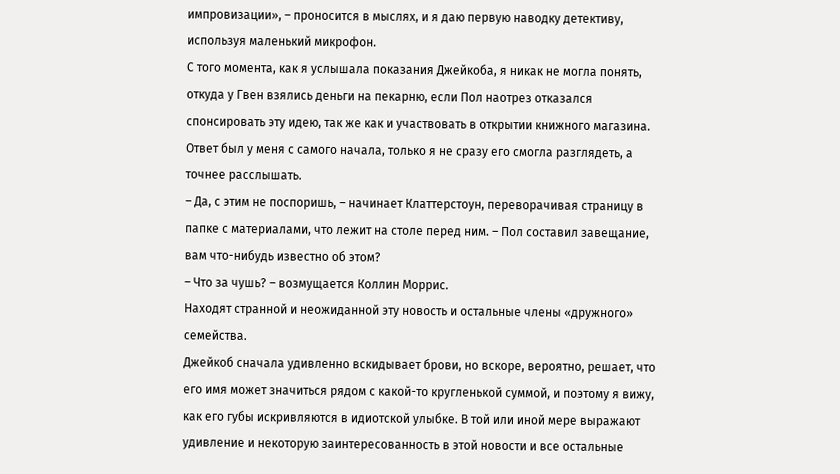импровизации», – проносится в мыслях, и я даю первую наводку детективу, используя маленький микрофон.
С того момента, как я услышала показания Джейкоба, я никак не могла понять, откуда у Гвен взялись деньги на пекарню, если Пол наотрез отказался спонсировать эту идею, так же как и участвовать в открытии книжного магазина.
Ответ был у меня с самого начала, только я не сразу его смогла разглядеть, а точнее расслышать.
– Да, с этим не поспоришь, – начинает Клаттерстоун, переворачивая страницу в папке с материалами, что лежит на столе перед ним. – Пол составил завещание, вам что-нибудь известно об этом?
– Что за чушь? – возмущается Коллин Моррис.
Находят странной и неожиданной эту новость и остальные члены «дружного» семейства.
Джейкоб сначала удивленно вскидывает брови, но вскоре, вероятно, решает, что его имя может значиться рядом с какой-то кругленькой суммой, и поэтому я вижу, как его губы искривляются в идиотской улыбке. В той или иной мере выражают удивление и некоторую заинтересованность в этой новости и все остальные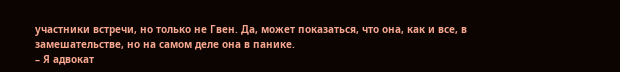участники встречи, но только не Гвен. Да, может показаться, что она, как и все, в замешательстве, но на самом деле она в панике.
– Я адвокат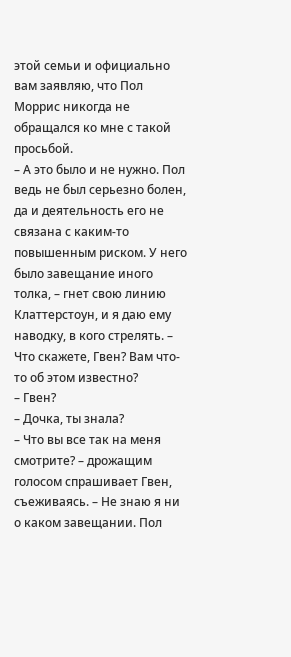этой семьи и официально вам заявляю, что Пол Моррис никогда не обращался ко мне с такой просьбой.
– А это было и не нужно. Пол ведь не был серьезно болен, да и деятельность его не связана с каким-то повышенным риском. У него было завещание иного толка, – гнет свою линию Клаттерстоун, и я даю ему наводку, в кого стрелять. – Что скажете, Гвен? Вам что-то об этом известно?
– Гвен?
– Дочка, ты знала?
– Что вы все так на меня смотрите? – дрожащим голосом спрашивает Гвен, съеживаясь. – Не знаю я ни о каком завещании. Пол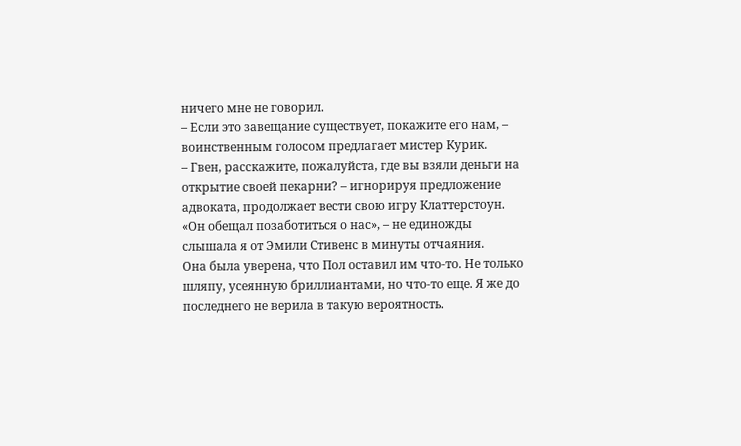ничего мне не говорил.
– Если это завещание существует, покажите его нам, – воинственным голосом предлагает мистер Курик.
– Гвен, расскажите, пожалуйста, где вы взяли деньги на открытие своей пекарни? – игнорируя предложение адвоката, продолжает вести свою игру Клаттерстоун.
«Он обещал позаботиться о нас», – не единожды слышала я от Эмили Стивенс в минуты отчаяния.
Она была уверена, что Пол оставил им что-то. Не только шляпу, усеянную бриллиантами, но что-то еще. Я же до последнего не верила в такую вероятность.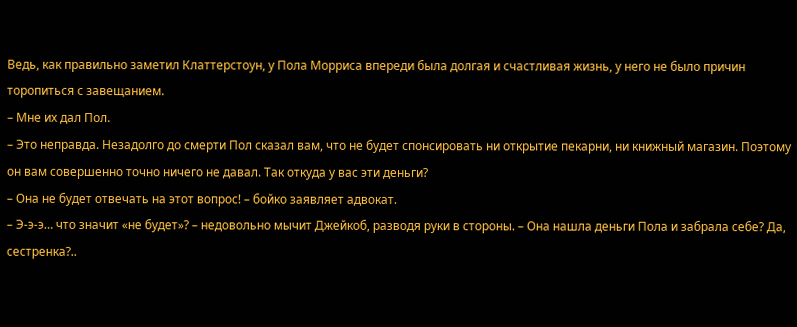Ведь, как правильно заметил Клаттерстоун, у Пола Морриса впереди была долгая и счастливая жизнь, у него не было причин торопиться с завещанием.
– Мне их дал Пол.
– Это неправда. Незадолго до смерти Пол сказал вам, что не будет спонсировать ни открытие пекарни, ни книжный магазин. Поэтому он вам совершенно точно ничего не давал. Так откуда у вас эти деньги?
– Она не будет отвечать на этот вопрос! – бойко заявляет адвокат.
– Э-э-э… что значит «не будет»? – недовольно мычит Джейкоб, разводя руки в стороны. – Она нашла деньги Пола и забрала себе? Да, сестренка?..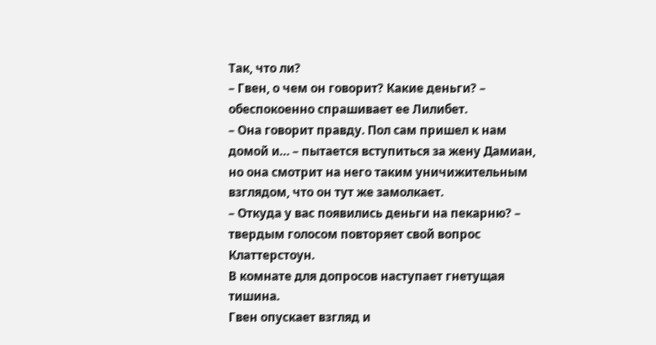Так, что ли?
– Гвен, о чем он говорит? Какие деньги? – обеспокоенно спрашивает ее Лилибет.
– Она говорит правду. Пол сам пришел к нам домой и… – пытается вступиться за жену Дамиан, но она смотрит на него таким уничижительным взглядом, что он тут же замолкает.
– Откуда у вас появились деньги на пекарню? – твердым голосом повторяет свой вопрос Клаттерстоун.
В комнате для допросов наступает гнетущая тишина.
Гвен опускает взгляд и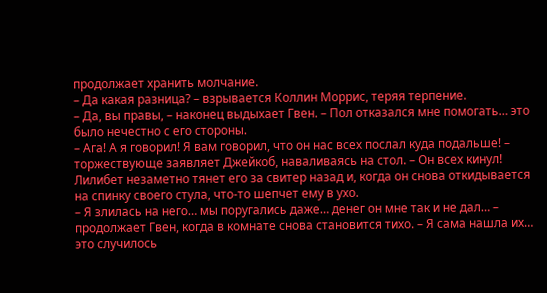продолжает хранить молчание.
– Да какая разница? – взрывается Коллин Моррис, теряя терпение.
– Да, вы правы, – наконец выдыхает Гвен. – Пол отказался мне помогать… это было нечестно с его стороны.
– Ага! А я говорил! Я вам говорил, что он нас всех послал куда подальше! – торжествующе заявляет Джейкоб, наваливаясь на стол. – Он всех кинул!
Лилибет незаметно тянет его за свитер назад и, когда он снова откидывается на спинку своего стула, что-то шепчет ему в ухо.
– Я злилась на него… мы поругались даже… денег он мне так и не дал… – продолжает Гвен, когда в комнате снова становится тихо. – Я сама нашла их… это случилось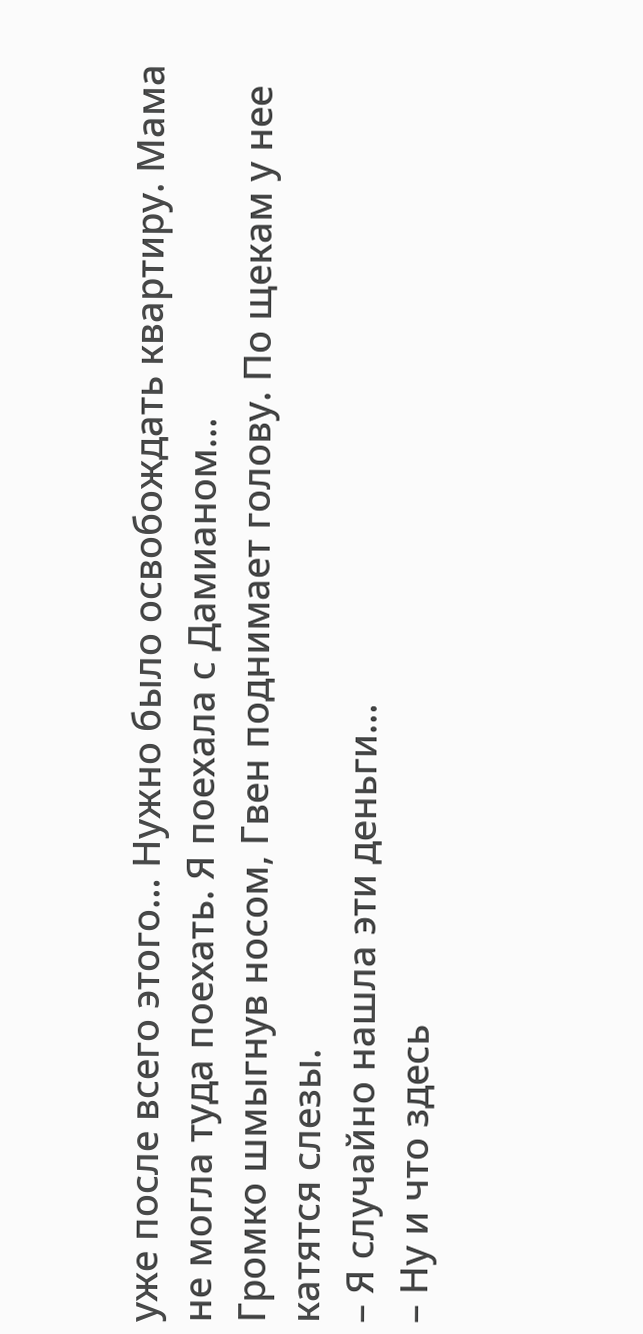уже после всего этого… Нужно было освобождать квартиру. Мама не могла туда поехать. Я поехала с Дамианом…
Громко шмыгнув носом, Гвен поднимает голову. По щекам у нее катятся слезы.
– Я случайно нашла эти деньги…
– Ну и что здесь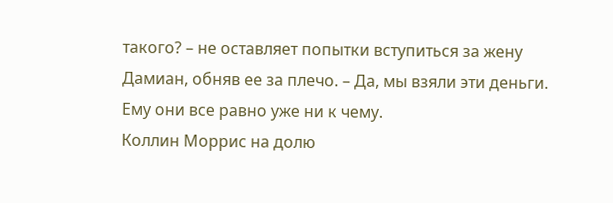такого? – не оставляет попытки вступиться за жену Дамиан, обняв ее за плечо. – Да, мы взяли эти деньги. Ему они все равно уже ни к чему.
Коллин Моррис на долю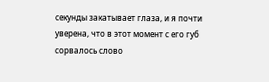секунды закатывает глаза, и я почти уверена, что в этот момент с его губ сорвалось слово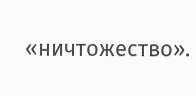«ничтожество».